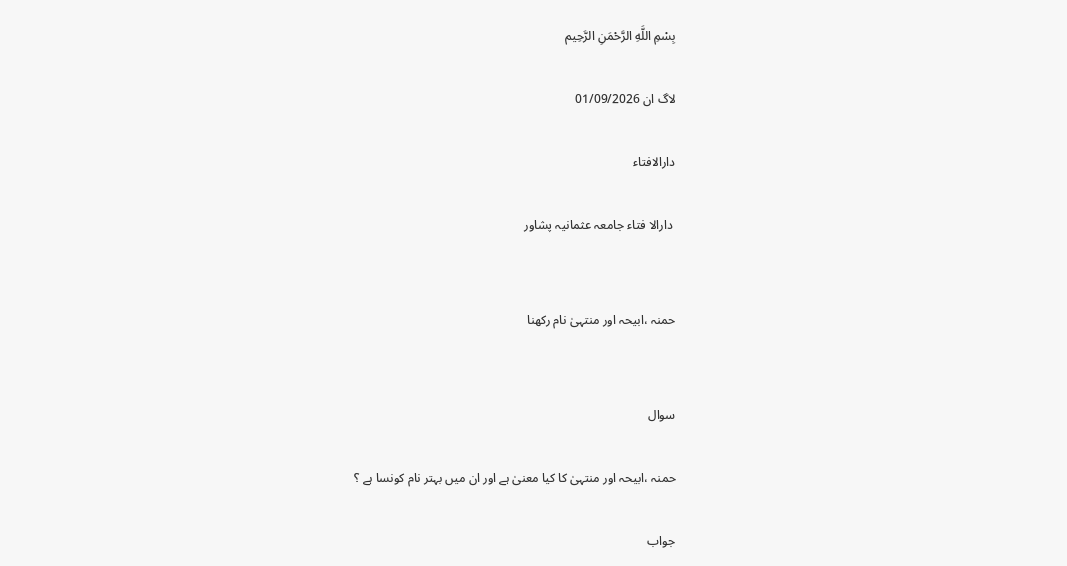بِسْمِ اللَّهِ الرَّحْمَنِ الرَّحِيم

لاگ ان 01/09/2026

دارالافتاء

 دارالا فتاء جامعہ عثمانیہ پشاور


حمنہ ،ابیحہ اور منتہیٰ نام رکھنا


سوال

حمنہ ،ابیحہ اور منتہیٰ کا کیا معنیٰ ہے اور ان میں بہتر نام کونسا ہے ؟

جواب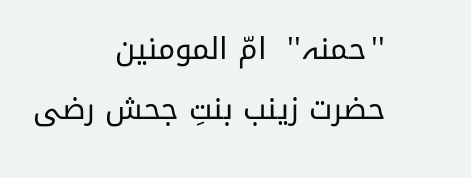''حمنہ''  امّ المومنین حضرت زینب بنتِ جحش رضی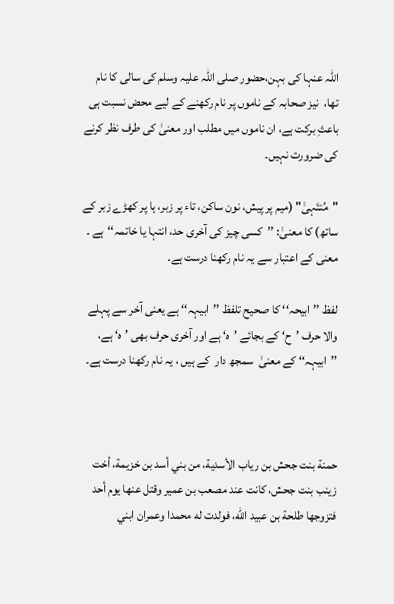اللہ عنہا کی بہن،حضور صلی اللہ علیہ وسلم کی سالی کا نام تھا،  نیز صحابہ کے ناموں پر نام رکھنے کے لیے محض نسبت ہی باعثِ برکت ہے، ان ناموں میں مطلب اور معنیٰ کی طرف نظر کرنے کی ضرورت نہیں۔

"مُنتَہیٰ" (میم پر پیش، نون ساکن، تاء پر زبر، ہا پر کھڑے زبر کے ساتھ) کا معنیٰ: ’’کسی چیز کی آخری حد، انتہا یا خاتمہ‘‘ہے ۔ معنی کے اعتبار سے یہ نام رکھنا درست ہے۔

لفظ ’’ابیحہ‘‘ کا صحیح تلفظ ’’ابیہہ‘‘ ہے یعنی آخر سے پہلے والا حرف ’ح‘ کے بجائے ’ہ‘ ہے اور آخری حرف بھی ’ہ‘ ہے، ’’ابیہہ‘‘ کے معنیٰ  سمجھ دار  کے ہیں ، یہ نام رکھنا درست ہے۔



حمنة بنت جحش بن رياب الأسدية، من بني أسد بن خزيمة، أخت زينب بنت جحش، كانت عند مصعب بن عمير وقتل عنها يوم أحد فتزوجها طلحة بن عبيد الله، فولدت له محمدا وعمران ابني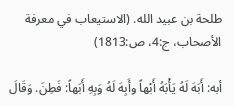طلحة بن عبيد الله. (الاستيعاب في معرفة الأصحاب، ج:4، ص:1813)

أبه: أَبَهَ لَهُ يَأْبَهُ أَبْهاً وأَبِهَ لَهُ وَبِهِ أَبَهاً: فَطِنَ. وَقَالَ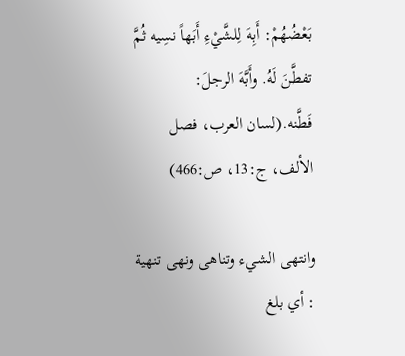بَعْضُهُمْ: أَبِهَ لِلشَّيْءِ أَبَهاً نسِيه ثُمَّ تفطَّنَ لَهُ. وأَبَّهَ الرجلَ: فَطَّنه.(لسان العرب، فصل الألف، ج:13، ص:466)

وانتهى الشيء وتناهى ونهى تنهية : أي بلغ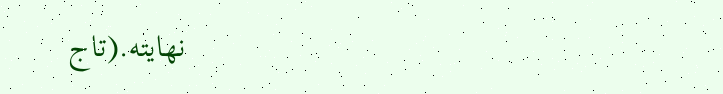نهايته.(تاج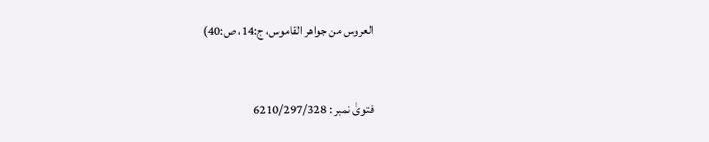العروس من جواهر القاموس، ج:14، ص:40)


فتویٰ نمبر : 6210/297/328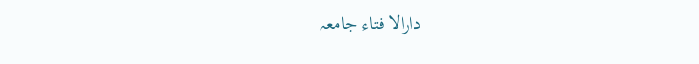دارالا فتاء جامعہ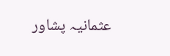عثمانیہ پشاور